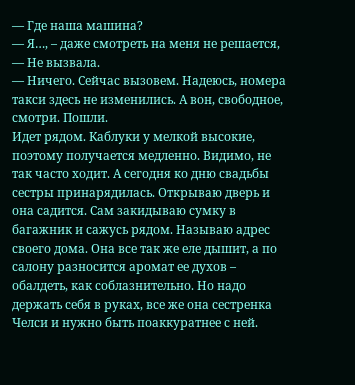― Где наша машина?
― Я…, – даже смотреть на меня не решается, ― Не вызвала.
― Ничего. Сейчас вызовем. Надеюсь, номера такси здесь не изменились. А вон, свободное, смотри. Пошли.
Идет рядом. Каблуки у мелкой высокие, поэтому получается медленно. Видимо, не так часто ходит. А сегодня ко дню свадьбы сестры принарядилась. Открываю дверь и она садится. Сам закидываю сумку в багажник и сажусь рядом. Называю адрес своего дома. Она все так же еле дышит, а по салону разносится аромат ее духов – обалдеть, как соблазнительно. Но надо держать себя в руках, все же она сестренка Челси и нужно быть поаккуратнее с ней.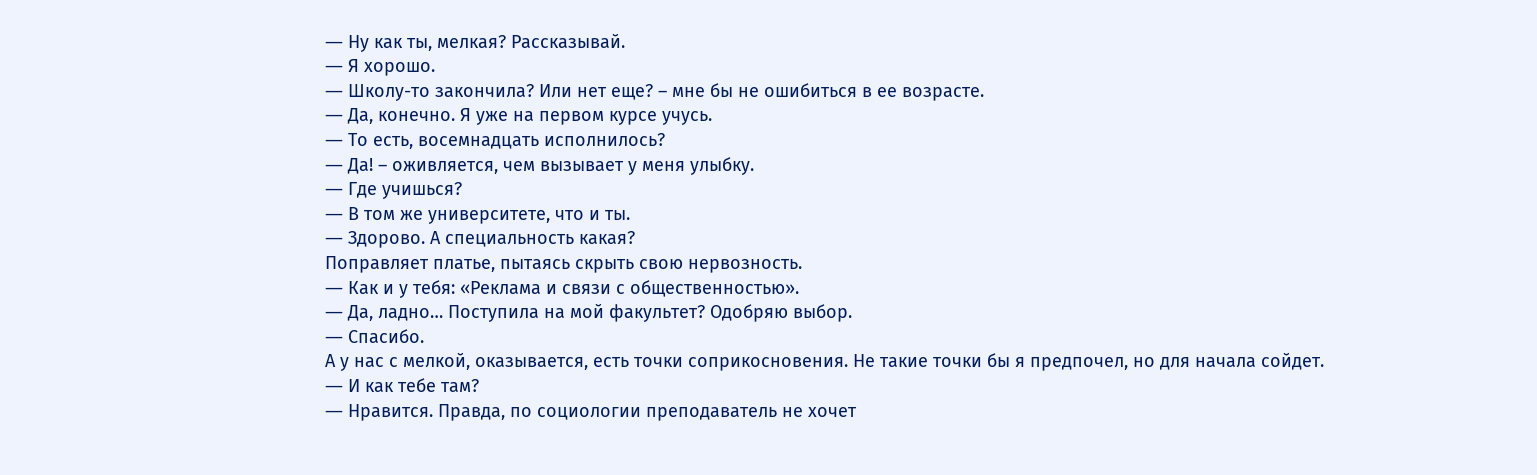― Ну как ты, мелкая? Рассказывай.
― Я хорошо.
― Школу-то закончила? Или нет еще? – мне бы не ошибиться в ее возрасте.
― Да, конечно. Я уже на первом курсе учусь.
― То есть, восемнадцать исполнилось?
― Да! – оживляется, чем вызывает у меня улыбку.
― Где учишься?
― В том же университете, что и ты.
― Здорово. А специальность какая?
Поправляет платье, пытаясь скрыть свою нервозность.
― Как и у тебя: «Реклама и связи с общественностью».
― Да, ладно… Поступила на мой факультет? Одобряю выбор.
― Спасибо.
А у нас с мелкой, оказывается, есть точки соприкосновения. Не такие точки бы я предпочел, но для начала сойдет.
― И как тебе там?
― Нравится. Правда, по социологии преподаватель не хочет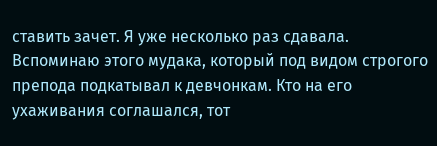ставить зачет. Я уже несколько раз сдавала.
Вспоминаю этого мудака, который под видом строгого препода подкатывал к девчонкам. Кто на его ухаживания соглашался, тот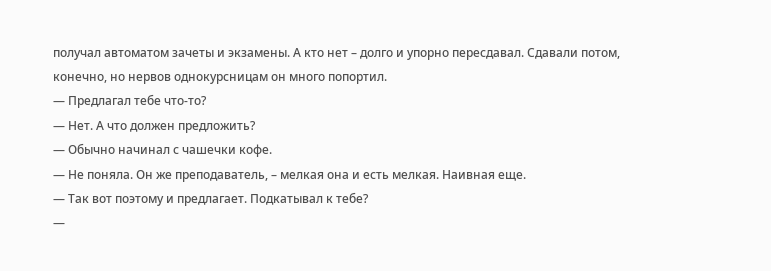получал автоматом зачеты и экзамены. А кто нет – долго и упорно пересдавал. Сдавали потом, конечно, но нервов однокурсницам он много попортил.
― Предлагал тебе что-то?
― Нет. А что должен предложить?
― Обычно начинал с чашечки кофе.
― Не поняла. Он же преподаватель, – мелкая она и есть мелкая. Наивная еще.
― Так вот поэтому и предлагает. Подкатывал к тебе?
―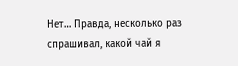Нет… Правда, несколько раз спрашивал, какой чай я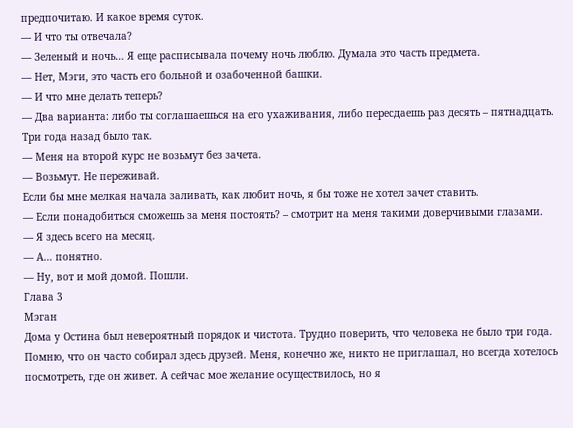предпочитаю. И какое время суток.
― И что ты отвечала?
― Зеленый и ночь… Я еще расписывала почему ночь люблю. Думала это часть предмета.
― Нет, Мэги, это часть его больной и озабоченной башки.
― И что мне делать теперь?
― Два варианта: либо ты соглашаешься на его ухаживания, либо пересдаешь раз десять – пятнадцать. Три года назад было так.
― Меня на второй курс не возьмут без зачета.
― Возьмут. Не переживай.
Если бы мне мелкая начала заливать, как любит ночь, я бы тоже не хотел зачет ставить.
― Если понадобиться сможешь за меня постоять? – смотрит на меня такими доверчивыми глазами.
― Я здесь всего на месяц.
― А… понятно.
― Ну, вот и мой домой. Пошли.
Глава 3
Мэган
Дома у Остина был невероятный порядок и чистота. Трудно поверить, что человека не было три года. Помню, что он часто собирал здесь друзей. Меня, конечно же, никто не приглашал, но всегда хотелось посмотреть, где он живет. А сейчас мое желание осуществилось, но я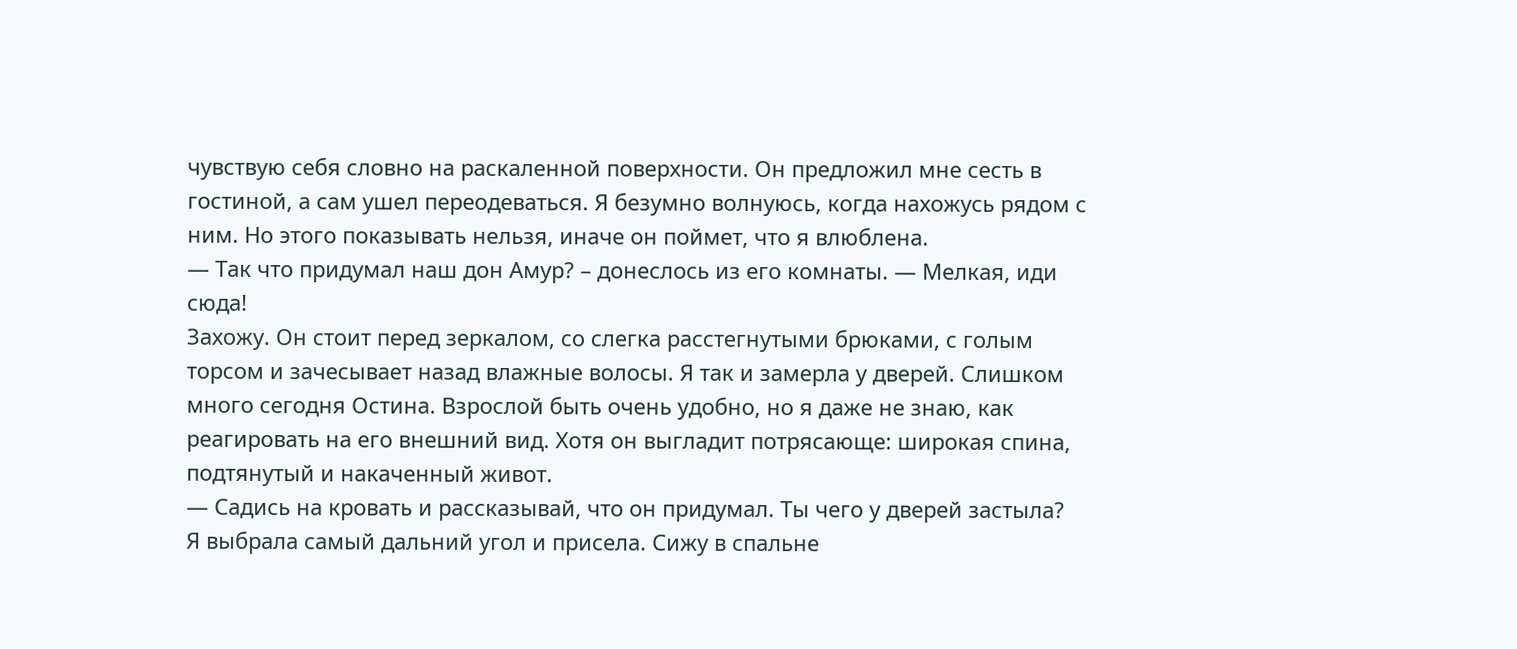чувствую себя словно на раскаленной поверхности. Он предложил мне сесть в гостиной, а сам ушел переодеваться. Я безумно волнуюсь, когда нахожусь рядом с ним. Но этого показывать нельзя, иначе он поймет, что я влюблена.
― Так что придумал наш дон Амур? – донеслось из его комнаты. ― Мелкая, иди сюда!
Захожу. Он стоит перед зеркалом, со слегка расстегнутыми брюками, с голым торсом и зачесывает назад влажные волосы. Я так и замерла у дверей. Слишком много сегодня Остина. Взрослой быть очень удобно, но я даже не знаю, как реагировать на его внешний вид. Хотя он выгладит потрясающе: широкая спина, подтянутый и накаченный живот.
― Садись на кровать и рассказывай, что он придумал. Ты чего у дверей застыла?
Я выбрала самый дальний угол и присела. Сижу в спальне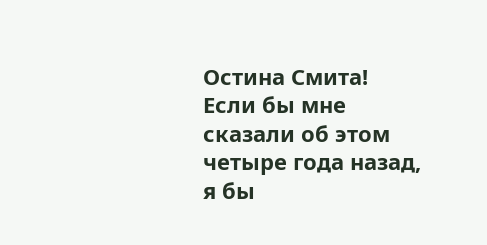Остина Смита! Если бы мне сказали об этом четыре года назад, я бы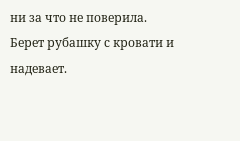ни за что не поверила. Берет рубашку с кровати и надевает.